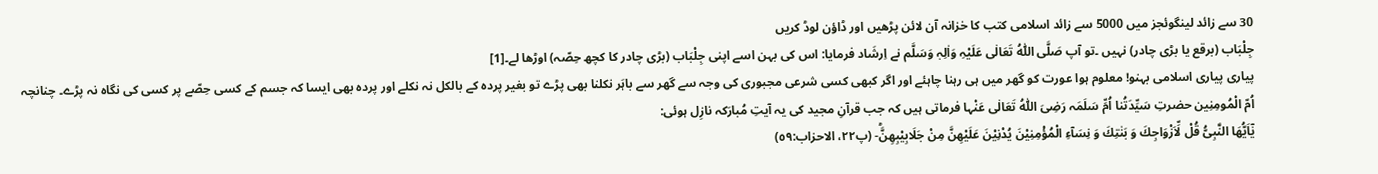30 سے زائد لینگوئجز میں 5000 سے زائد اسلامی کتب کا خزانہ آن لائن پڑھیں اور ڈاؤن لوڈ کریں
جِلْبَاب (برقع یا بڑی چادر) نہیں ۔تو آپ صَلَّی اللّٰہُ تَعَالٰی عَلَیْہِ وَاٰلِہٖ وَسَلَّم نے اِرشَاد فرمایا: اس کی بہن اسے اپنی جِلْبَاب (بڑی چادر کا کچھ حِصّہ) اوڑھا لے۔[1]
پیاری پیاری اسلامی بہنو! معلوم ہوا عورت کو گھر میں ہی رہنا چاہئے اور اگر کبھی کسی شرعی مجبوری کی وجہ سے گھر سے باہَر نکلنا بھی پڑے تو بغیر پردہ کے بالکل نہ نکلے اور پردہ بھی ایسا کہ جسم کے کسی حِصّے پر کسی کی نگاہ نہ پڑے۔ چنانچہ اُمّ الْمُومِنِین حضرتِ سَیِّدَتُنا اُمِّ سَلَمَہ رَضِیَ اللّٰہُ تَعَالٰی عَنْہا فرماتی ہیں کہ جب قرآنِ مجید کی یہ آیتِ مُبارَکہ نازِل ہوئی:
یٰۤاَیُّهَا النَّبِیُّ قُلْ لِّاَزْوَاجِكَ وَ بَنٰتِكَ وَ نِسَآءِ الْمُؤْمِنِیْنَ یُدْنِیْنَ عَلَیْهِنَّ مِنْ جَلَابِیْبِهِنَّؕ- (پ٢٢، الاحزاب:٥٩)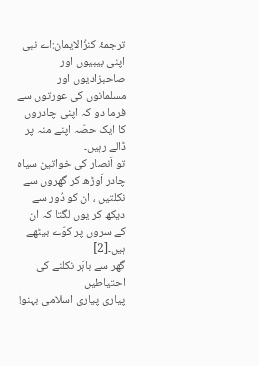ترجمۂ کنزُالایمان:اے نبی اپنی بیبیوں اور صاحبزادیوں اور مسلمانوں کی عورتوں سے فرما دو کہ اپنی چادروں کا ایک حصّہ اپنے منہ پر ڈالے رہیں۔
تو اَنصار کی خواتین سیاہ چادر اَوڑھ کر گھروں سے نکلتیں ، ان کو دُور سے دیکھ کر یوں لگتا کہ ان کے سروں پر کوّے بیٹھے ہیں۔[2]
گھر سے باہَر نکلنے کی احتیاطیں
پیاری پیاری اسلامی بہنو!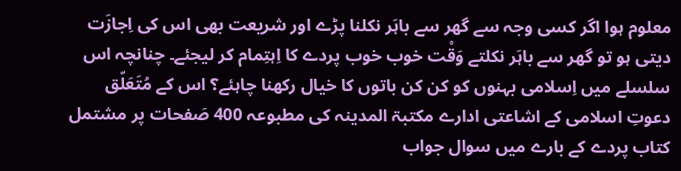معلوم ہوا اگر کسی وجہ سے گھر سے باہَر نکلنا پڑے اور شریعت بھی اس کی اِجازَت دیتی ہو تو گھر سے باہَر نکلتے وَقْت خوب خوب پردے کا اِہتِمام کر لیجئے۔ چنانچہ اس سلسلے میں اِسلامی بہنوں کو کن کن باتوں کا خیال رکھنا چاہئے؟ اس کے مُتَعَلّق دعوتِ اسلامی کے اشاعتی ادارے مکتبۃ المدینہ کی مطبوعہ 400 صَفحات پر مشتمل کتاب پردے کے بارے میں سوال جواب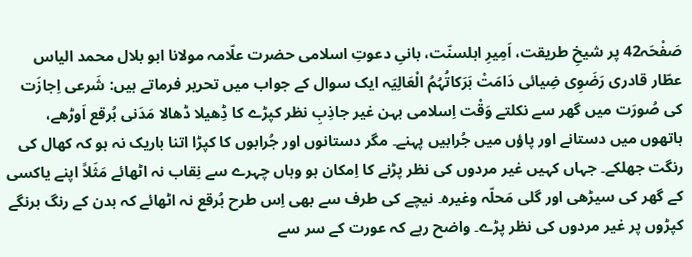صَفْحَہ42 پر شیخِ طریقت، اَمِیرِ اہلسنّت، بانیِ دعوتِ اسلامی حضرت علّامہ مولانا ابو بلال محمد الیاس عطّار قادری رَضَوِی ضِیائی دَامَتْ بَرَکاتُہُمُ الْعَالِیَہ ایک سوال کے جواب میں تحریر فرماتے ہیں: شَرعی اِجازَت کی صُورَت میں گھر سے نکلتے وَقْت اِسلامی بہن غیر جاذِبِ نظر کپڑے کا ڈِھیلا ڈھالا مَدَنی بُرقع اَوڑھے، ہاتھوں میں دستانے اور پاؤں میں جُرابیں پہنے۔ مگر دستانوں اور جُرابوں کا کپڑا اتنا باریک نہ ہو کہ کھال کی رنگت جھلکے۔ جہاں کہیں غیر مردوں کی نظر پڑنے کا اِمکان ہو وہاں چہرے سے نِقاب نہ اٹھائے مَثَلاً اپنے یاکسی کے گھر کی سیڑھی اور گلی مَحلّہ وغیرہ۔ نیچے کی طرف سے بھی اِس طرح بُرقع نہ اٹھائے کہ بدن کے رنگ برنگے کپڑوں پر غیر مردوں کی نظر پڑے۔ واضح رہے کہ عورت کے سر سے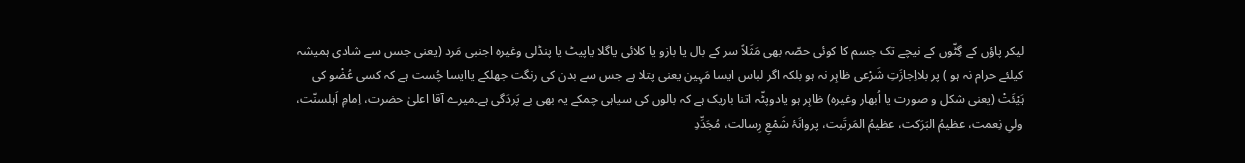لیکر پاؤں کے گِٹّوں کے نیچے تک جسم کا کوئی حصّہ بھی مَثَلاً سر کے بال یا بازو یا کلائی یاگلا یاپیٹ یا پنڈلی وغیرہ اجنبی مَرد (یعنی جسں سے شادی ہمیشہ کیلئے حرام نہ ہو ) پر بلااِجازَتِ شَرْعی ظاہِر نہ ہو بلکہ اگر لباس ایسا مَہِین یعنی پتلا ہے جس سے بدن کی رنگت جھلکے یاایسا چُست ہے کہ کسی عُضْو کی ہَیْئَتْ (یعنی شکل و صورت یا اُبھار وغیرہ) ظاہِر ہو یادوپٹّہ اتنا باریک ہے کہ بالوں کی سیاہی چمکے یہ بھی بے پَردَگی ہے۔میرے آقا اعلیٰ حضرت، اِمامِ اَہلسنّت، ولیِ نِعمت، عظیمُ البَرَکت، عظیمُ المَرتَبت، پروانَۂ شَمْعِ رِسالت، مُجَدِّدِ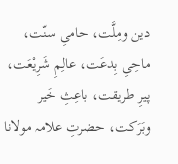دین ومِلَّت، حامیِ سنّت، ماحِیِ بِدعَت، عالِمِ شَرِیْعَت، پیرِ طریقت، باعِثِ خَیر وبَرَکت، حضرتِ علامہ مولانا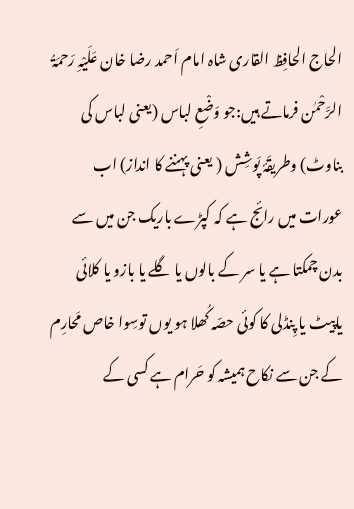الحاج الحافِظ القاری شاہ امام اَحمد رضا خان عَلَیْہِ رَحمَۃُ الرَّحْمٰن فرماتے ہیں:جو وَضْعِ لباس (یعنی لباس کی بناوٹ) وطریقَۂ پَوشِش ( یعنی پہننے کا انداز) اب عورات میں رائج ہے کہ کپڑے باریک جن میں سے بدن چمکتا ہے یا سر کے بالوں یا گلے یا بازو یا کلائی یاپیٹ یا پِنڈلی کا کوئی حصّہ کُھلا ہو یوں توسِوا خاص مَحارِم کے جن سے نکاح ہمیشہ کو حَرام ہے کسی کے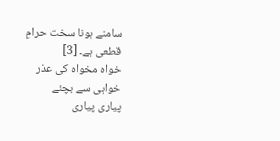سامنے ہونا سخت حرامِ قطعی ہے۔ [3]
خواہ مخواہ کی عذر خواہی سے بچئے
پیاری پیاری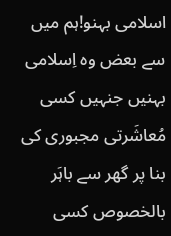اسلامی بہنو!ہم میں سے بعض وہ اِسلامی بہنیں جنہیں کسی مُعاشَرتی مجبوری کی بنا پر گھر سے باہَر بالخصوص کسی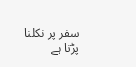سفر پر نکلنا پڑتا ہے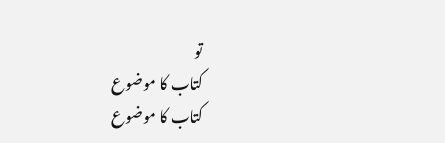تو
کتاب کا موضوع
کتاب کا موضوع